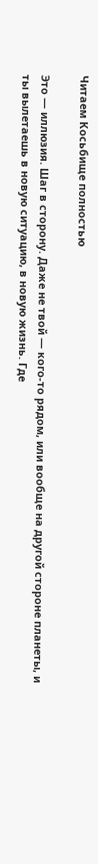Читаем Косьбище полностью

Это — иллюзия. Шаг в сторону. Даже не твой — кого-то рядом, или вообще на другой стороне планеты, и ты вылетаешь в новую ситуацию, в новую жизнь. Где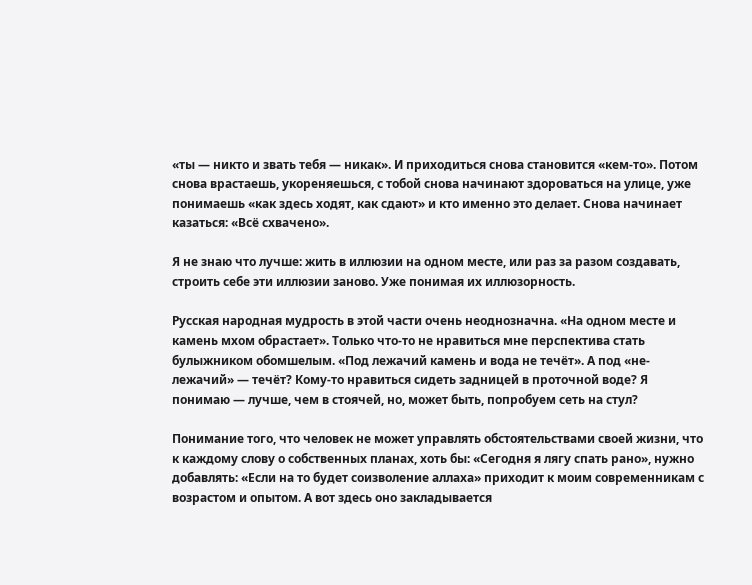«ты — никто и звать тебя — никак». И приходиться снова становится «кем-то». Потом снова врастаешь, укореняешься, с тобой снова начинают здороваться на улице, уже понимаешь «как здесь ходят, как сдают» и кто именно это делает. Снова начинает казаться: «Всё схвачено».

Я не знаю что лучше: жить в иллюзии на одном месте, или раз за разом создавать, строить себе эти иллюзии заново. Уже понимая их иллюзорность.

Русская народная мудрость в этой части очень неоднозначна. «На одном месте и камень мхом обрастает». Только что-то не нравиться мне перспектива стать булыжником обомшелым. «Под лежачий камень и вода не течёт». А под «не-лежачий» — течёт? Кому-то нравиться сидеть задницей в проточной воде? Я понимаю — лучше, чем в стоячей, но, может быть, попробуем сеть на стул?

Понимание того, что человек не может управлять обстоятельствами своей жизни, что к каждому слову о собственных планах, хоть бы: «Сегодня я лягу спать рано», нужно добавлять: «Если на то будет соизволение аллаха» приходит к моим современникам с возрастом и опытом. А вот здесь оно закладывается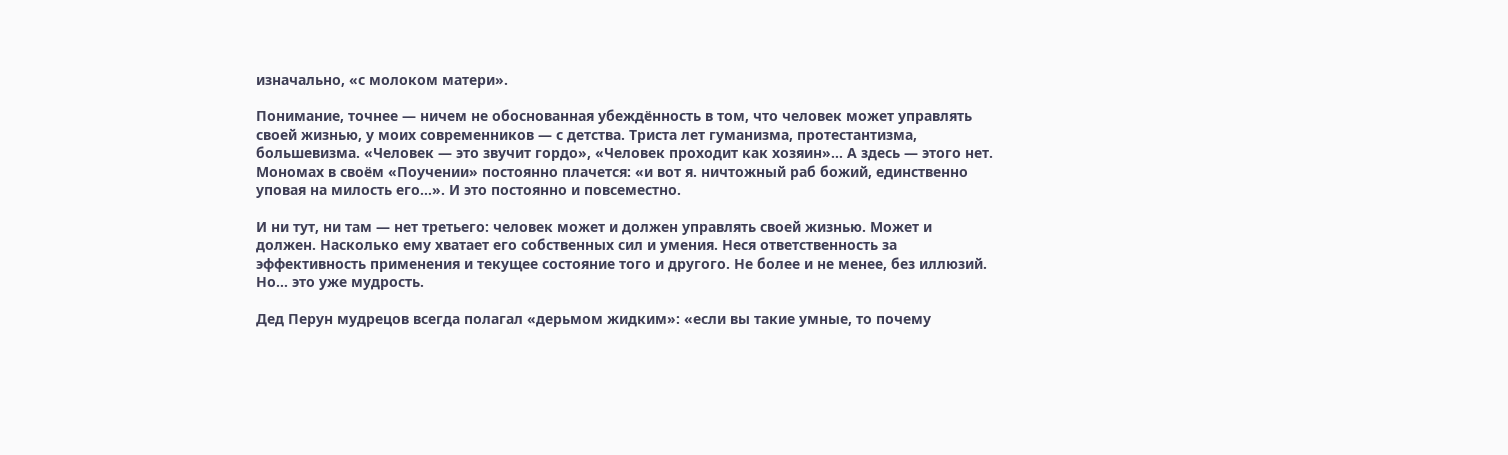изначально, «с молоком матери».

Понимание, точнее — ничем не обоснованная убеждённость в том, что человек может управлять своей жизнью, у моих современников — с детства. Триста лет гуманизма, протестантизма, большевизма. «Человек — это звучит гордо», «Человек проходит как хозяин»… А здесь — этого нет. Мономах в своём «Поучении» постоянно плачется: «и вот я. ничтожный раб божий, единственно уповая на милость его…». И это постоянно и повсеместно.

И ни тут, ни там — нет третьего: человек может и должен управлять своей жизнью. Может и должен. Насколько ему хватает его собственных сил и умения. Неся ответственность за эффективность применения и текущее состояние того и другого. Не более и не менее, без иллюзий. Но… это уже мудрость.

Дед Перун мудрецов всегда полагал «дерьмом жидким»: «если вы такие умные, то почему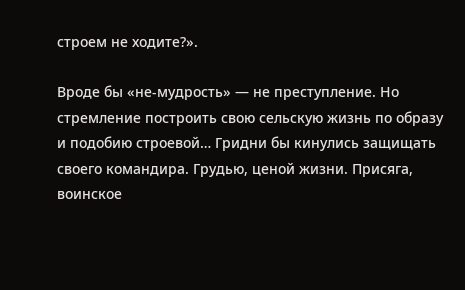строем не ходите?».

Вроде бы «не-мудрость» — не преступление. Но стремление построить свою сельскую жизнь по образу и подобию строевой… Гридни бы кинулись защищать своего командира. Грудью, ценой жизни. Присяга, воинское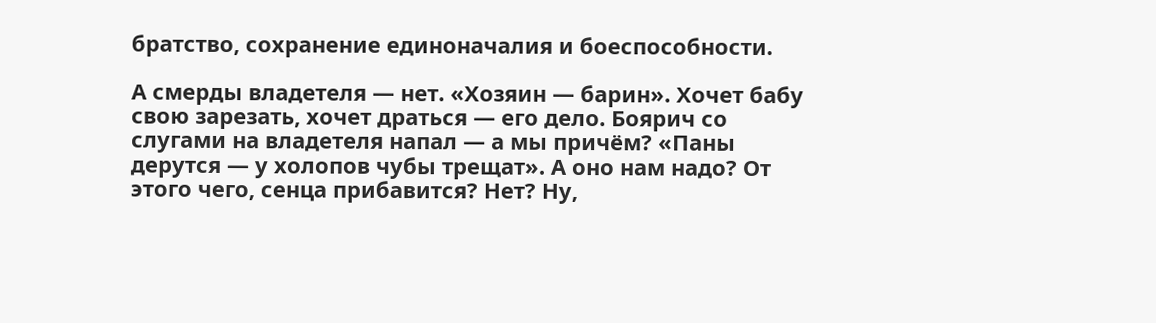братство, сохранение единоначалия и боеспособности.

А смерды владетеля — нет. «Хозяин — барин». Хочет бабу свою зарезать, хочет драться — его дело. Боярич со слугами на владетеля напал — а мы причём? «Паны дерутся — у холопов чубы трещат». А оно нам надо? От этого чего, сенца прибавится? Нет? Ну,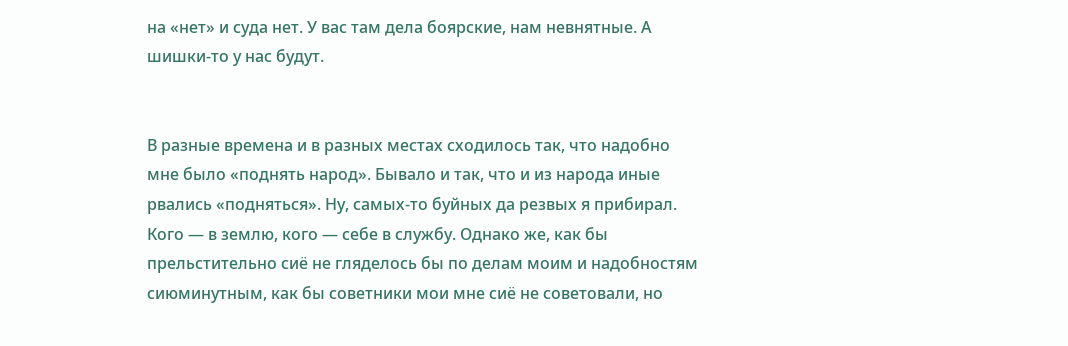на «нет» и суда нет. У вас там дела боярские, нам невнятные. А шишки-то у нас будут.


В разные времена и в разных местах сходилось так, что надобно мне было «поднять народ». Бывало и так, что и из народа иные рвались «подняться». Ну, самых-то буйных да резвых я прибирал. Кого — в землю, кого — себе в службу. Однако же, как бы прельстительно сиё не гляделось бы по делам моим и надобностям сиюминутным, как бы советники мои мне сиё не советовали, но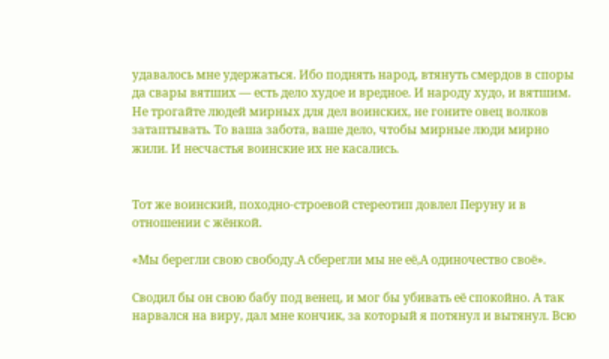удавалось мне удержаться. Ибо поднять народ, втянуть смердов в споры да свары вятших — есть дело худое и вредное. И народу худо, и вятшим. Не трогайте людей мирных для дел воинских, не гоните овец волков затаптывать. То ваша забота, ваше дело, чтобы мирные люди мирно жили. И несчастья воинские их не касались.


Тот же воинский, походно-строевой стереотип довлел Перуну и в отношении с жёнкой.

«Мы берегли свою свободу.А сберегли мы не её,А одиночество своё».

Сводил бы он свою бабу под венец, и мог бы убивать её спокойно. А так нарвался на виру, дал мне кончик, за который я потянул и вытянул. Всю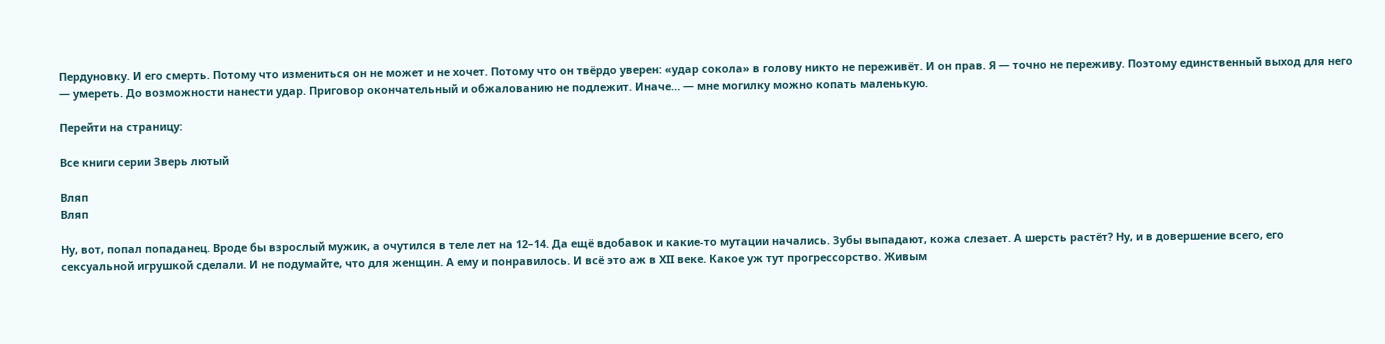Пердуновку. И его смерть. Потому что измениться он не может и не хочет. Потому что он твёрдо уверен: «удар сокола» в голову никто не переживёт. И он прав. Я — точно не переживу. Поэтому единственный выход для него — умереть. До возможности нанести удар. Приговор окончательный и обжалованию не подлежит. Иначе… — мне могилку можно копать маленькую.

Перейти на страницу:

Все книги серии Зверь лютый

Вляп
Вляп

Ну, вот, попал попаданец. Вроде бы взрослый мужик, а очутился в теле лет на 12–14. Да ещё вдобавок и какие-то мутации начались. Зубы выпадают, кожа слезает. А шерсть растёт? Ну, и в довершение всего, его сексуальной игрушкой сделали. И не подумайте, что для женщин. А ему и понравилось. И всё это аж в XII веке. Какое уж тут прогрессорство. Живым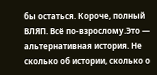бы остаться. Короче, полный ВЛЯП. Всё по-взрослому.Это — альтернативная история. Не сколько об истории, сколько о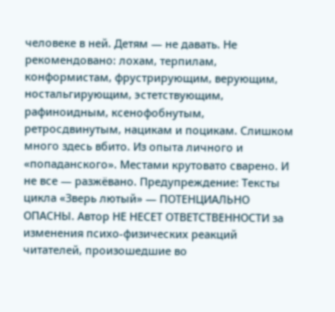человеке в ней. Детям — не давать. Не рекомендовано: лохам, терпилам, конформистам, фрустрирующим, верующим, ностальгирующим, эстетствующим, рафиноидным, ксенофобнутым, ретросдвинутым, нацикам и поцикам. Слишком много здесь вбито. Из опыта личного и «попаданского». Местами крутовато сварено. И не все — разжёвано. Предупреждение: Тексты цикла «Зверь лютый» — ПОТЕНЦИАЛЬНО ОПАСНЫ. Автор НЕ НЕСЕТ ОТВЕТСТВЕННОСТИ за изменения психо-физических реакций читателей, произошедшие во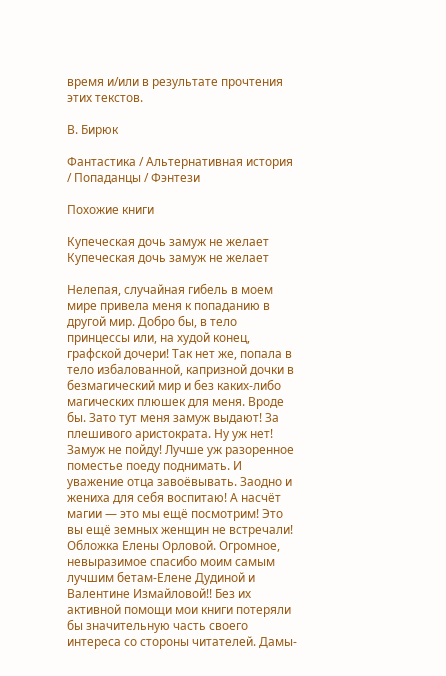время и/или в результате прочтения этих текстов.

В. Бирюк

Фантастика / Альтернативная история / Попаданцы / Фэнтези

Похожие книги

Купеческая дочь замуж не желает
Купеческая дочь замуж не желает

Нелепая, случайная гибель в моем мире привела меня к попаданию в другой мир. Добро бы, в тело принцессы или, на худой конец, графской дочери! Так нет же, попала в тело избалованной, капризной дочки в безмагический мир и без каких-либо магических плюшек для меня. Вроде бы. Зато тут меня замуж выдают! За плешивого аристократа. Ну уж нет! Замуж не пойду! Лучше уж разоренное поместье поеду поднимать. И уважение отца завоёвывать. Заодно и жениха для себя воспитаю! А насчёт магии — это мы ещё посмотрим! Это вы ещё земных женщин не встречали! Обложка Елены Орловой. Огромное, невыразимое спасибо моим самым лучшим бетам-Елене Дудиной и Валентине Измайловой!! Без их активной помощи мои книги потеряли бы значительную часть своего интереса со стороны читателей. Дамы-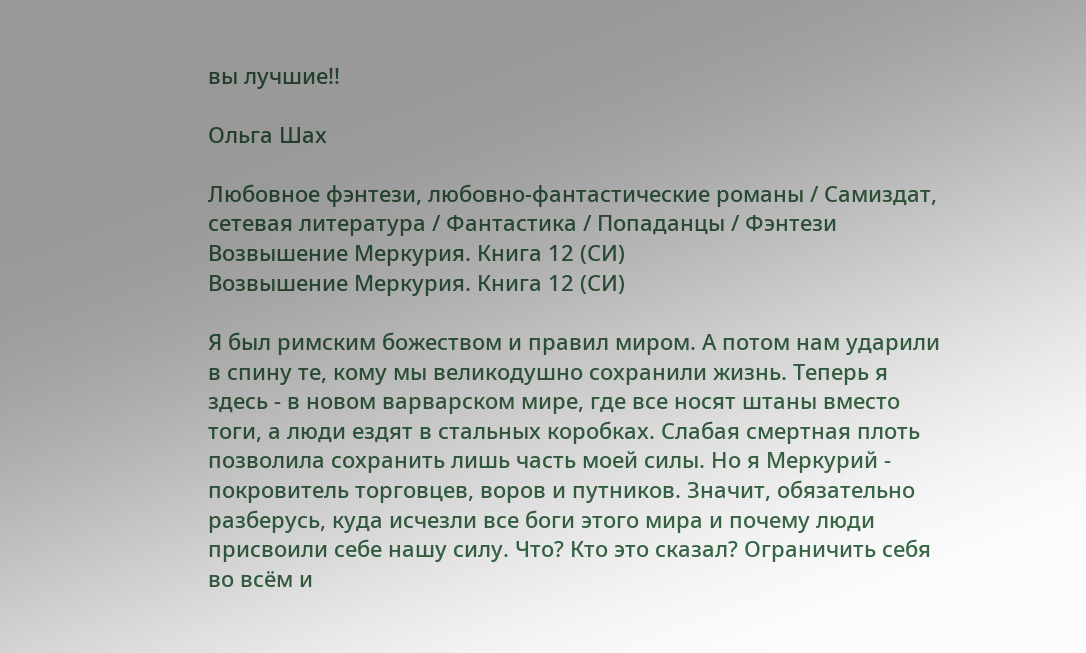вы лучшие!!

Ольга Шах

Любовное фэнтези, любовно-фантастические романы / Самиздат, сетевая литература / Фантастика / Попаданцы / Фэнтези
Возвышение Меркурия. Книга 12 (СИ)
Возвышение Меркурия. Книга 12 (СИ)

Я был римским божеством и правил миром. А потом нам ударили в спину те, кому мы великодушно сохранили жизнь. Теперь я здесь - в новом варварском мире, где все носят штаны вместо тоги, а люди ездят в стальных коробках. Слабая смертная плоть позволила сохранить лишь часть моей силы. Но я Меркурий - покровитель торговцев, воров и путников. Значит, обязательно разберусь, куда исчезли все боги этого мира и почему люди присвоили себе нашу силу. Что? Кто это сказал? Ограничить себя во всём и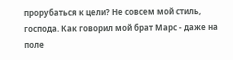прорубаться к цели? Не совсем мой стиль, господа. Как говорил мой брат Марс - даже на поле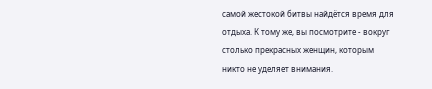самой жестокой битвы найдётся время для отдыха. К тому же, вы посмотрите - вокруг столько прекрасных женщин, которым никто не уделяет внимания.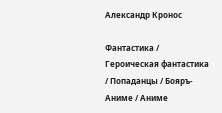Александр Кронос

Фантастика / Героическая фантастика / Попаданцы / Бояръ-Аниме / Аниме